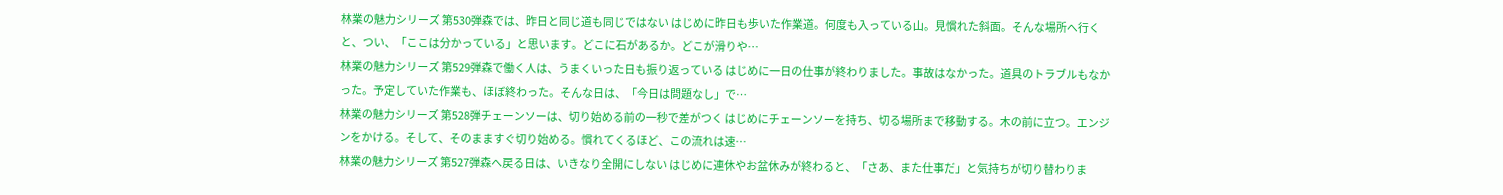林業の魅力シリーズ 第530弾森では、昨日と同じ道も同じではない はじめに昨日も歩いた作業道。何度も入っている山。見慣れた斜面。そんな場所へ行くと、つい、「ここは分かっている」と思います。どこに石があるか。どこが滑りや…
林業の魅力シリーズ 第529弾森で働く人は、うまくいった日も振り返っている はじめに一日の仕事が終わりました。事故はなかった。道具のトラブルもなかった。予定していた作業も、ほぼ終わった。そんな日は、「今日は問題なし」で…
林業の魅力シリーズ 第528弾チェーンソーは、切り始める前の一秒で差がつく はじめにチェーンソーを持ち、切る場所まで移動する。木の前に立つ。エンジンをかける。そして、そのまますぐ切り始める。慣れてくるほど、この流れは速…
林業の魅力シリーズ 第527弾森へ戻る日は、いきなり全開にしない はじめに連休やお盆休みが終わると、「さあ、また仕事だ」と気持ちが切り替わりま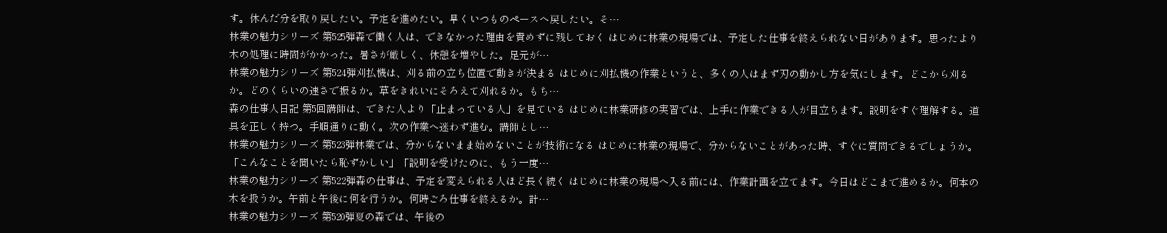す。休んだ分を取り戻したい。予定を進めたい。早くいつものペースへ戻したい。そ…
林業の魅力シリーズ 第525弾森で働く人は、できなかった理由を責めずに残しておく はじめに林業の現場では、予定した仕事を終えられない日があります。思ったより木の処理に時間がかかった。暑さが厳しく、休憩を増やした。足元が…
林業の魅力シリーズ 第524弾刈払機は、刈る前の立ち位置で動きが決まる はじめに刈払機の作業というと、多くの人はまず刃の動かし方を気にします。どこから刈るか。どのくらいの速さで振るか。草をきれいにそろえて刈れるか。もち…
森の仕事人日記 第5回講師は、できた人より「止まっている人」を見ている はじめに林業研修の実習では、上手に作業できる人が目立ちます。説明をすぐ理解する。道具を正しく持つ。手順通りに動く。次の作業へ迷わず進む。講師とし…
林業の魅力シリーズ 第523弾林業では、分からないまま始めないことが技術になる はじめに林業の現場で、分からないことがあった時、すぐに質問できるでしょうか。「こんなことを聞いたら恥ずかしい」「説明を受けたのに、もう一度…
林業の魅力シリーズ 第522弾森の仕事は、予定を変えられる人ほど長く続く はじめに林業の現場へ入る前には、作業計画を立てます。今日はどこまで進めるか。何本の木を扱うか。午前と午後に何を行うか。何時ごろ仕事を終えるか。計…
林業の魅力シリーズ 第520弾夏の森では、午後の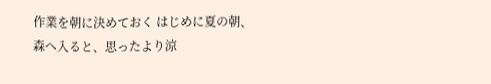作業を朝に決めておく はじめに夏の朝、森へ入ると、思ったより涼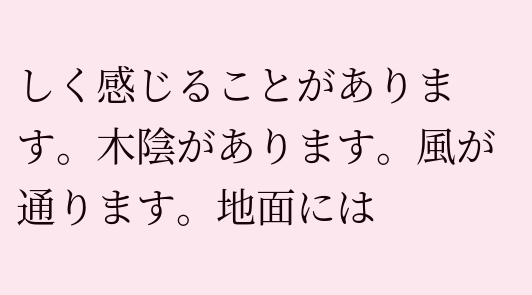しく感じることがあります。木陰があります。風が通ります。地面には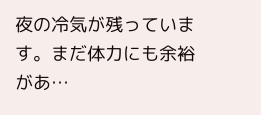夜の冷気が残っています。まだ体力にも余裕があ…